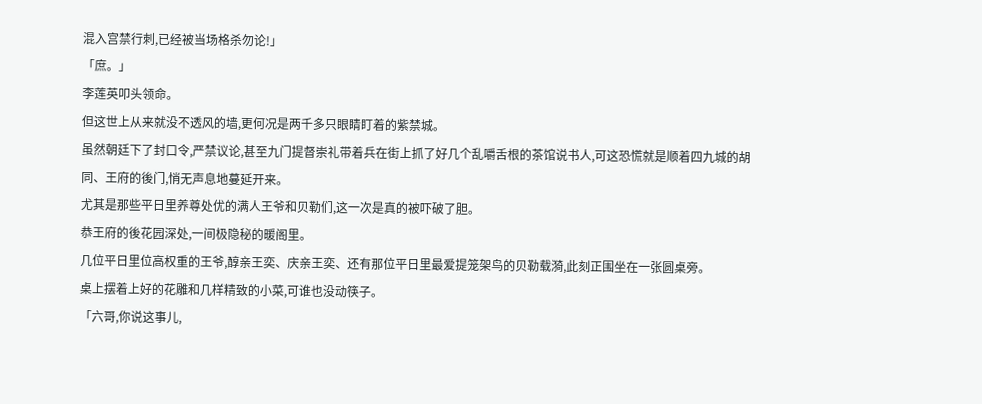混入宫禁行刺,已经被当场格杀勿论!」
「庶。」
李莲英叩头领命。
但这世上从来就没不透风的墙,更何况是两千多只眼睛盯着的紫禁城。
虽然朝廷下了封口令,严禁议论,甚至九门提督崇礼带着兵在街上抓了好几个乱嚼舌根的茶馆说书人,可这恐慌就是顺着四九城的胡同、王府的後门,悄无声息地蔓延开来。
尤其是那些平日里养尊处优的满人王爷和贝勒们,这一次是真的被吓破了胆。
恭王府的後花园深处,一间极隐秘的暖阁里。
几位平日里位高权重的王爷,醇亲王奕、庆亲王奕、还有那位平日里最爱提笼架鸟的贝勒载漪,此刻正围坐在一张圆桌旁。
桌上摆着上好的花雕和几样精致的小菜,可谁也没动筷子。
「六哥,你说这事儿,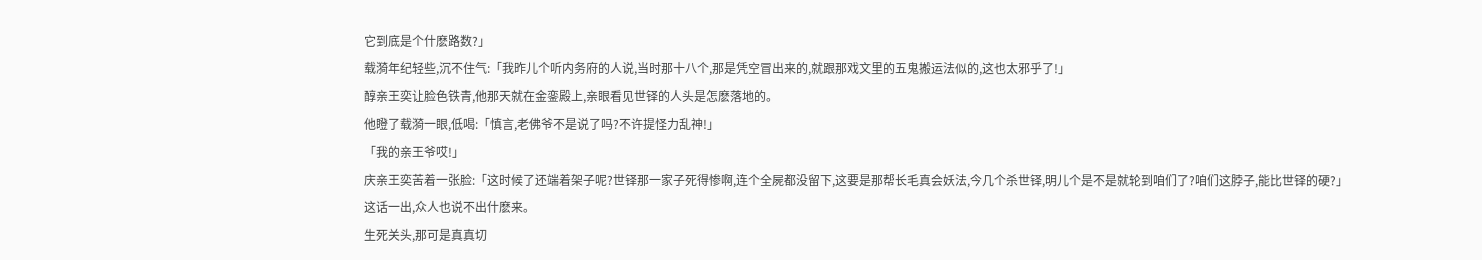它到底是个什麽路数?」
载漪年纪轻些,沉不住气:「我昨儿个听内务府的人说,当时那十八个,那是凭空冒出来的,就跟那戏文里的五鬼搬运法似的,这也太邪乎了!」
醇亲王奕让脸色铁青,他那天就在金銮殿上,亲眼看见世铎的人头是怎麽落地的。
他瞪了载漪一眼,低喝:「慎言,老佛爷不是说了吗?不许提怪力乱神!」
「我的亲王爷哎!」
庆亲王奕苦着一张脸:「这时候了还端着架子呢?世铎那一家子死得惨啊,连个全屍都没留下,这要是那帮长毛真会妖法,今几个杀世铎,明儿个是不是就轮到咱们了?咱们这脖子,能比世铎的硬?」
这话一出,众人也说不出什麽来。
生死关头,那可是真真切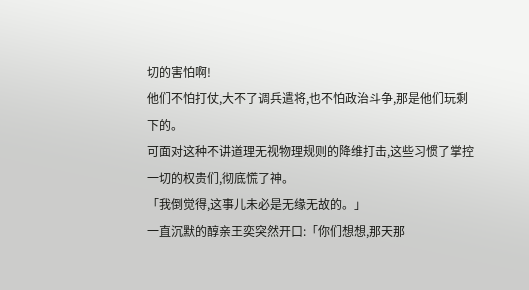切的害怕啊!
他们不怕打仗,大不了调兵遣将,也不怕政治斗争,那是他们玩剩下的。
可面对这种不讲道理无视物理规则的降维打击,这些习惯了掌控一切的权贵们,彻底慌了神。
「我倒觉得,这事儿未必是无缘无故的。」
一直沉默的醇亲王奕突然开口:「你们想想,那天那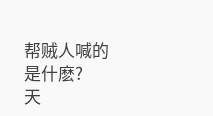帮贼人喊的是什麽?
天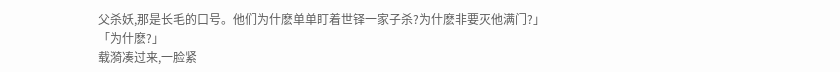父杀妖,那是长毛的口号。他们为什麽单单盯着世铎一家子杀?为什麽非要灭他满门?」
「为什麽?」
载漪凑过来,一脸紧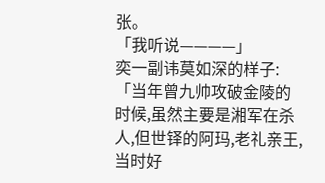张。
「我听说————」
奕一副讳莫如深的样子:「当年曾九帅攻破金陵的时候,虽然主要是湘军在杀人,但世铎的阿玛,老礼亲王,当时好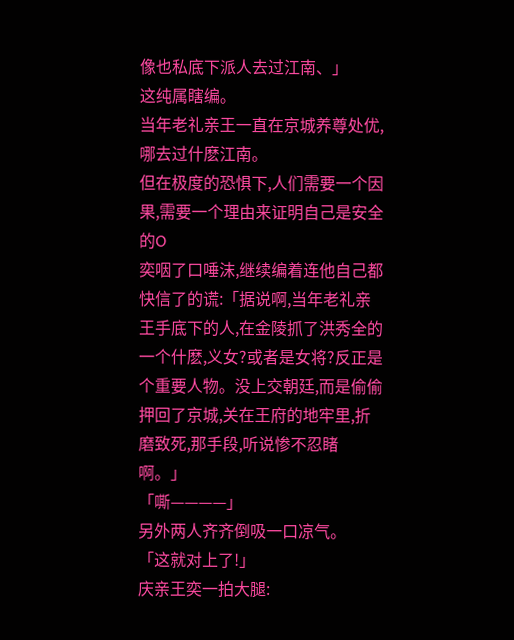像也私底下派人去过江南、」
这纯属瞎编。
当年老礼亲王一直在京城养尊处优,哪去过什麽江南。
但在极度的恐惧下,人们需要一个因果,需要一个理由来证明自己是安全的O
奕咽了口唾沫,继续编着连他自己都快信了的谎:「据说啊,当年老礼亲王手底下的人,在金陵抓了洪秀全的一个什麽,义女?或者是女将?反正是个重要人物。没上交朝廷,而是偷偷押回了京城,关在王府的地牢里,折磨致死,那手段,听说惨不忍睹啊。」
「嘶————」
另外两人齐齐倒吸一口凉气。
「这就对上了!」
庆亲王奕一拍大腿: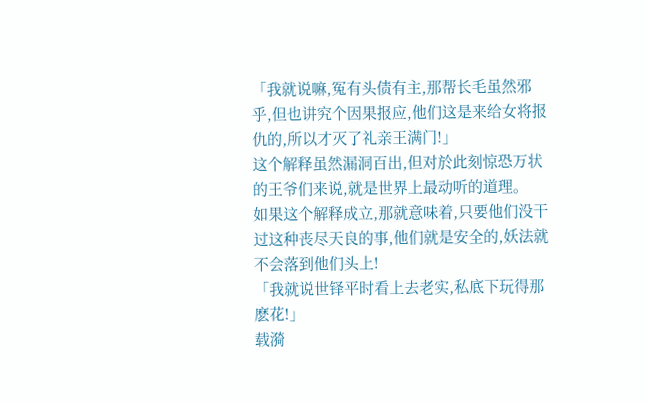「我就说嘛,冤有头债有主,那帮长毛虽然邪乎,但也讲究个因果报应,他们这是来给女将报仇的,所以才灭了礼亲王满门!」
这个解释虽然漏洞百出,但对於此刻惊恐万状的王爷们来说,就是世界上最动听的道理。
如果这个解释成立,那就意味着,只要他们没干过这种丧尽天良的事,他们就是安全的,妖法就不会落到他们头上!
「我就说世铎平时看上去老实,私底下玩得那麽花!」
载漪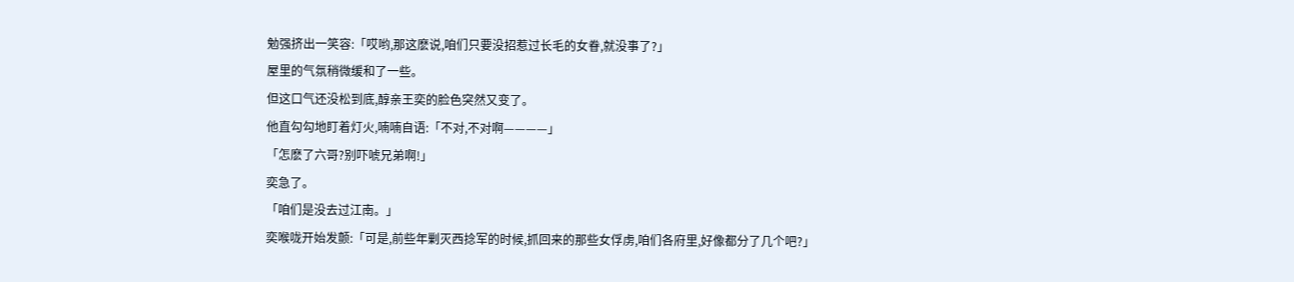勉强挤出一笑容:「哎哟,那这麽说,咱们只要没招惹过长毛的女眷,就没事了?」
屋里的气氛稍微缓和了一些。
但这口气还没松到底,醇亲王奕的脸色突然又变了。
他直勾勾地盯着灯火,喃喃自语:「不对,不对啊————」
「怎麽了六哥?别吓唬兄弟啊!」
奕急了。
「咱们是没去过江南。」
奕喉咙开始发颤:「可是,前些年剿灭西捻军的时候,抓回来的那些女俘虏,咱们各府里,好像都分了几个吧?」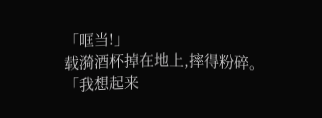「哐当!」
载漪酒杯掉在地上,摔得粉碎。
「我想起来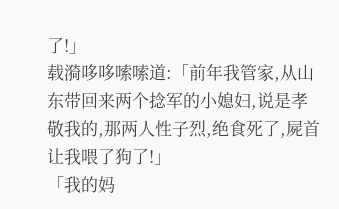了!」
载漪哆哆嗦嗦道:「前年我管家,从山东带回来两个捻军的小媳妇,说是孝敬我的,那两人性子烈,绝食死了,屍首让我喂了狗了!」
「我的妈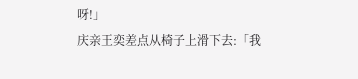呀!」
庆亲王奕差点从椅子上滑下去:「我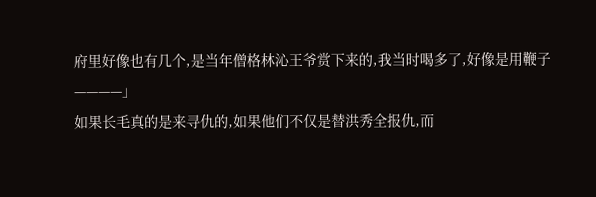府里好像也有几个,是当年僧格林沁王爷赏下来的,我当时喝多了,好像是用鞭子————」
如果长毛真的是来寻仇的,如果他们不仅是替洪秀全报仇,而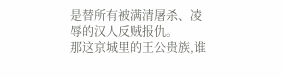是替所有被满清屠杀、凌辱的汉人反贼报仇。
那这京城里的王公贵族,谁